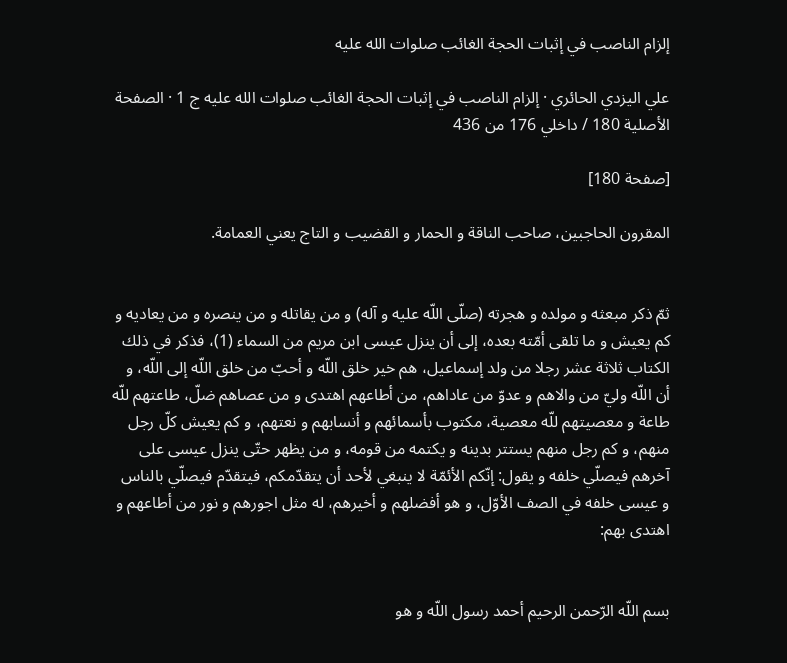إلزام الناصب في إثبات الحجة الغائب صلوات الله عليه

علي اليزدي الحائري · إلزام الناصب في إثبات الحجة الغائب صلوات الله عليه ج 1 · الصفحة الأصلية 180 / داخلي 176 من 436

[صفحة 180]

المقرون الحاجبين، صاحب الناقة و الحمار و القضيب و التاج يعني العمامة.


ثمّ ذكر مبعثه و مولده و هجرته (صلّى اللّه عليه و آله) و من يقاتله و من ينصره و من يعاديه و كم يعيش و ما تلقى أمّته بعده، إلى أن ينزل عيسى ابن مريم من السماء (1)، فذكر في ذلك الكتاب ثلاثة عشر رجلا من ولد إسماعيل، هم خير خلق اللّه و أحبّ من خلق اللّه إلى اللّه، و أن اللّه وليّ من والاهم و عدوّ من عاداهم، من أطاعهم اهتدى و من عصاهم ضلّ، طاعتهم للّه طاعة و معصيتهم للّه معصية، مكتوب بأسمائهم و أنسابهم و نعتهم، و كم يعيش كلّ رجل منهم، و كم رجل منهم يستتر بدينه و يكتمه من قومه، و من يظهر حتّى ينزل عيسى على آخرهم فيصلّي خلفه و يقول: إنّكم الأئمّة لا ينبغي لأحد أن يتقدّمكم، فيتقدّم فيصلّي بالناس و عيسى خلفه في الصف الأوّل، و هو أفضلهم و أخيرهم، له مثل اجورهم و نور من أطاعهم و اهتدى بهم:


بسم اللّه الرّحمن الرحيم أحمد رسول اللّه و هو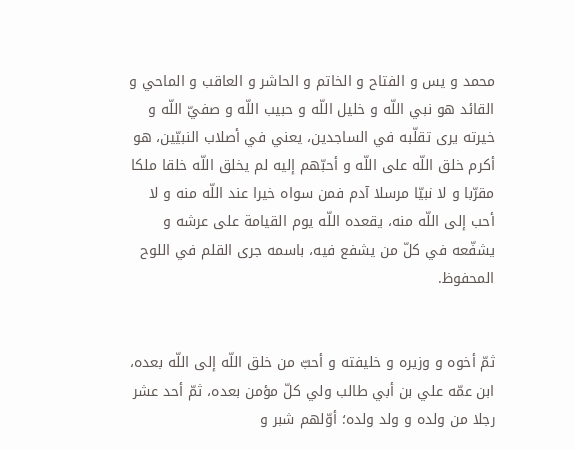محمد و يس و الفتاح و الخاتم و الحاشر و العاقب و الماحي و القائد هو نبي اللّه و خليل اللّه و حبيب اللّه و صفيّ اللّه و خيرته يرى تقلّبه في الساجدين، يعني في أصلاب النبيّين، هو أكرم خلق اللّه على اللّه و أحبّهم إليه لم يخلق اللّه خلقا ملكا مقرّبا و لا نبيّا مرسلا آدم فمن سواه خيرا عند اللّه منه و لا أحب إلى اللّه منه، يقعده اللّه يوم القيامة على عرشه و يشفّعه في كلّ من يشفع فيه، باسمه جرى القلم في اللوح المحفوظ.


ثمّ أخوه و وزيره و خليفته و أحبّ من خلق اللّه إلى اللّه بعده، ابن عمّه علي بن أبي طالب ولي كلّ مؤمن بعده، ثمّ أحد عشر رجلا من ولده و ولد ولده؛ أوّلهم شبر و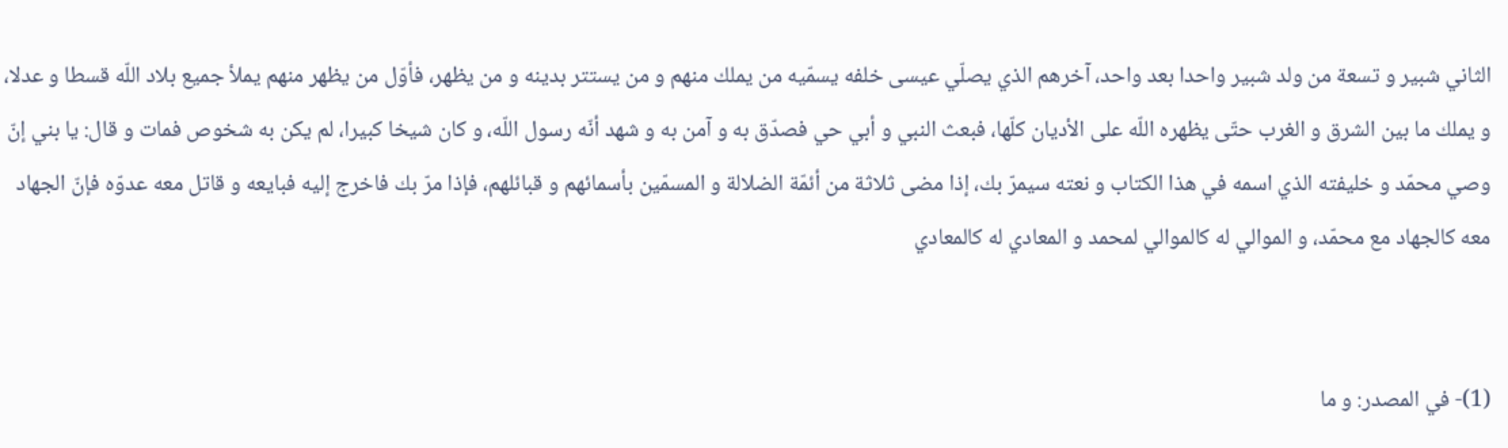الثاني شبير و تسعة من ولد شبير واحدا بعد واحد، آخرهم الذي يصلّي عيسى خلفه يسمّيه من يملك منهم و من يستتر بدينه و من يظهر، فأوّل من يظهر منهم يملأ جميع بلاد اللّه قسطا و عدلا، و يملك ما بين الشرق و الغرب حتّى يظهره اللّه على الأديان كلّها، فبعث النبي و أبي حي فصدّق به و آمن به و شهد أنّه رسول اللّه، و كان شيخا كبيرا، لم يكن به شخوص فمات و قال: يا بني إنّ وصي محمّد و خليفته الذي اسمه في هذا الكتاب و نعته سيمرّ بك، إذا مضى ثلاثة من أئمّة الضلالة و المسمّين بأسمائهم و قبائلهم، فإذا مرّ بك فاخرج إليه فبايعه و قاتل معه عدوّه فإنّ الجهاد معه كالجهاد مع محمّد، و الموالي له كالموالي لمحمد و المعادي له كالمعادي


(1)- في المصدر: و ما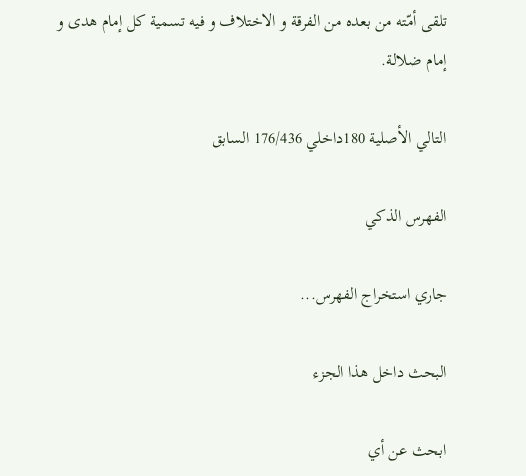تلقى أمّته من بعده من الفرقة و الاختلاف و فيه تسمية كل إمام هدى و إمام ضلالة.

التالي الأصلية 180داخلي 176/436 السابق

الفهرس الذكي

جاري استخراج الفهرس...

البحث داخل هذا الجزء

ابحث عن أي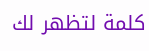كلمة لتظهر لك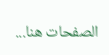الصفحات هنا...